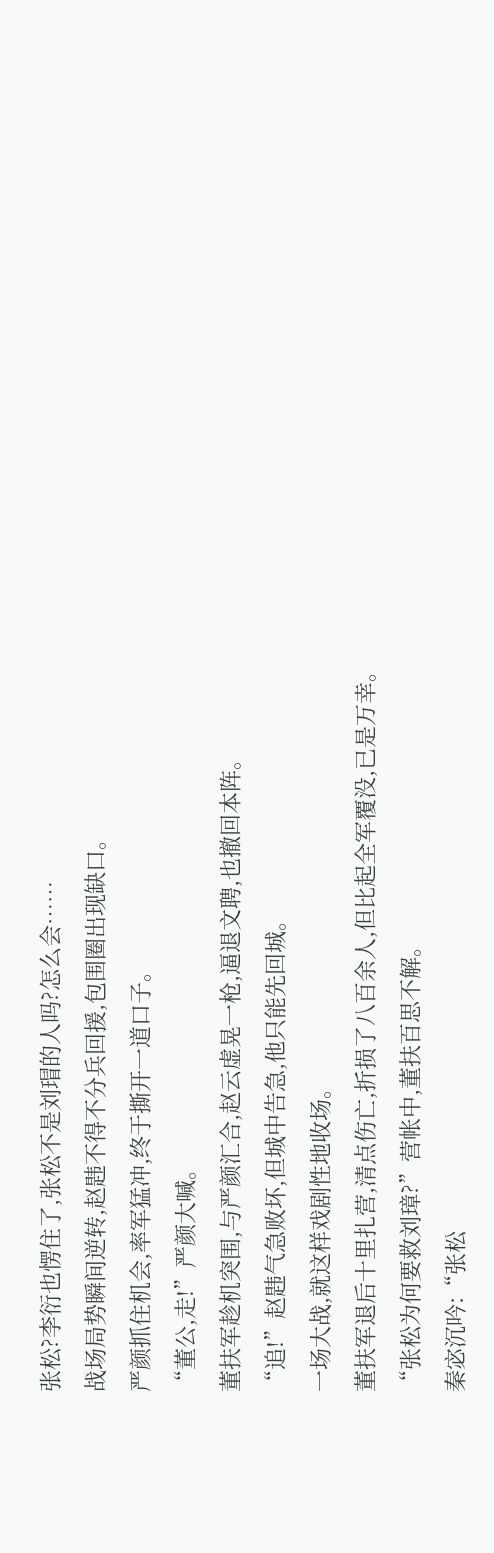张松?李衍也愣住了,张松不是刘瑁的人吗?怎么会……
战场局势瞬间逆转,赵韪不得不分兵回援,包围圈出现缺口。
严颜抓住机会,率军猛冲,终于撕开一道口子。
“董公,走!”严颜大喊。
董扶军趁机突围,与严颜汇合,赵云虚晃一枪,逼退文聘,也撤回本阵。
“追!”赵韪气急败坏,但城中告急,他只能先回城。
一场大战,就这样戏剧性地收场。
董扶军退后十里扎营,清点伤亡,折损了八百余人,但比起全军覆没,已是万幸。
“张松为何要救刘璋?”营帐中,董扶百思不解。
秦宓沉吟:“张松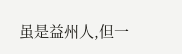虽是益州人,但一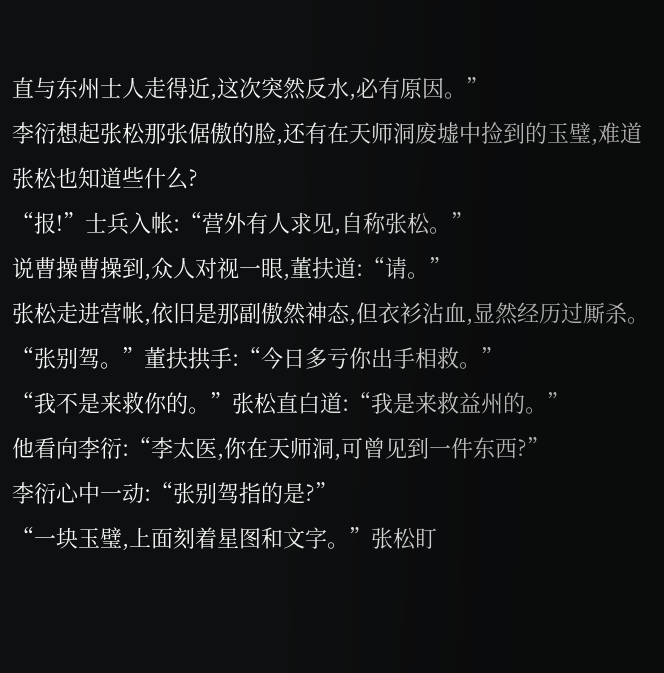直与东州士人走得近,这次突然反水,必有原因。”
李衍想起张松那张倨傲的脸,还有在天师洞废墟中捡到的玉璧,难道张松也知道些什么?
“报!”士兵入帐:“营外有人求见,自称张松。”
说曹操曹操到,众人对视一眼,董扶道:“请。”
张松走进营帐,依旧是那副傲然神态,但衣衫沾血,显然经历过厮杀。
“张别驾。”董扶拱手:“今日多亏你出手相救。”
“我不是来救你的。”张松直白道:“我是来救益州的。”
他看向李衍:“李太医,你在天师洞,可曾见到一件东西?”
李衍心中一动:“张别驾指的是?”
“一块玉璧,上面刻着星图和文字。”张松盯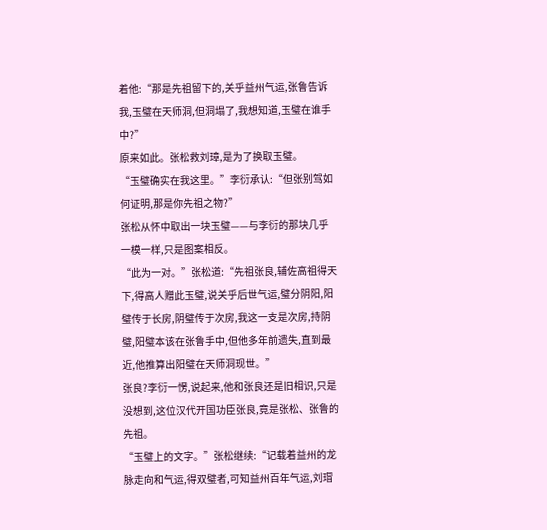着他:“那是先祖留下的,关乎益州气运,张鲁告诉我,玉璧在天师洞,但洞塌了,我想知道,玉璧在谁手中?”
原来如此。张松救刘璋,是为了换取玉璧。
“玉璧确实在我这里。”李衍承认:“但张别驾如何证明,那是你先祖之物?”
张松从怀中取出一块玉璧——与李衍的那块几乎一模一样,只是图案相反。
“此为一对。”张松道:“先祖张良,辅佐高祖得天下,得高人赠此玉璧,说关乎后世气运,璧分阴阳,阳璧传于长房,阴璧传于次房,我这一支是次房,持阴璧,阳璧本该在张鲁手中,但他多年前遗失,直到最近,他推算出阳璧在天师洞现世。”
张良?李衍一愣,说起来,他和张良还是旧相识,只是没想到,这位汉代开国功臣张良,竟是张松、张鲁的先祖。
“玉璧上的文字。”张松继续:“记载着益州的龙脉走向和气运,得双璧者,可知益州百年气运,刘瑁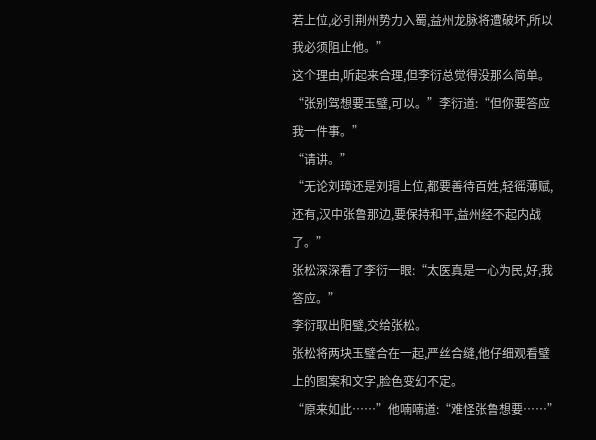若上位,必引荆州势力入蜀,益州龙脉将遭破坏,所以我必须阻止他。”
这个理由,听起来合理,但李衍总觉得没那么简单。
“张别驾想要玉璧,可以。”李衍道:“但你要答应我一件事。”
“请讲。”
“无论刘璋还是刘瑁上位,都要善待百姓,轻徭薄赋,还有,汉中张鲁那边,要保持和平,益州经不起内战了。”
张松深深看了李衍一眼:“太医真是一心为民,好,我答应。”
李衍取出阳璧,交给张松。
张松将两块玉璧合在一起,严丝合缝,他仔细观看璧上的图案和文字,脸色变幻不定。
“原来如此……”他喃喃道:“难怪张鲁想要……”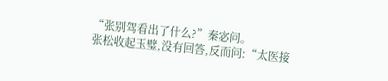“张别驾看出了什么?”秦宓问。
张松收起玉璧,没有回答,反而问:“太医接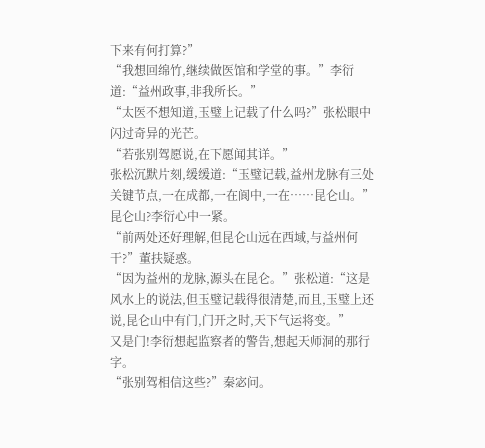下来有何打算?”
“我想回绵竹,继续做医馆和学堂的事。”李衍道:“益州政事,非我所长。”
“太医不想知道,玉璧上记载了什么吗?”张松眼中闪过奇异的光芒。
“若张别驾愿说,在下愿闻其详。”
张松沉默片刻,缓缓道:“玉璧记载,益州龙脉有三处关键节点,一在成都,一在阆中,一在……昆仑山。”
昆仑山?李衍心中一紧。
“前两处还好理解,但昆仑山远在西域,与益州何干?”董扶疑惑。
“因为益州的龙脉,源头在昆仑。”张松道:“这是风水上的说法,但玉璧记载得很清楚,而且,玉璧上还说,昆仑山中有门,门开之时,天下气运将变。”
又是门!李衍想起监察者的警告,想起天师洞的那行字。
“张别驾相信这些?”秦宓问。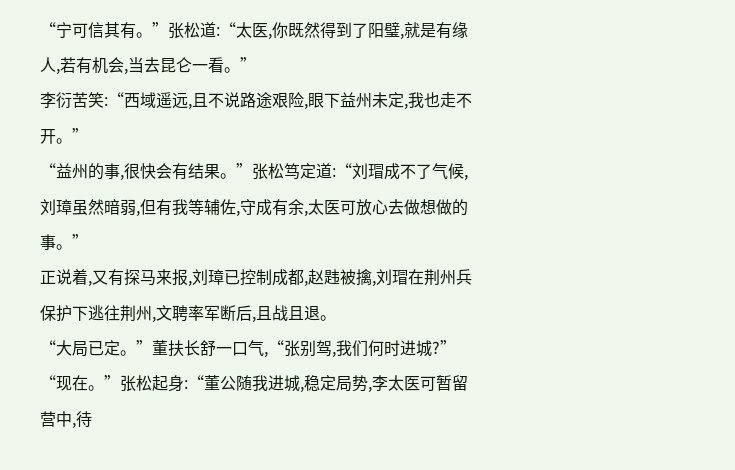“宁可信其有。”张松道:“太医,你既然得到了阳璧,就是有缘人,若有机会,当去昆仑一看。”
李衍苦笑:“西域遥远,且不说路途艰险,眼下益州未定,我也走不开。”
“益州的事,很快会有结果。”张松笃定道:“刘瑁成不了气候,刘璋虽然暗弱,但有我等辅佐,守成有余,太医可放心去做想做的事。”
正说着,又有探马来报,刘璋已控制成都,赵韪被擒,刘瑁在荆州兵保护下逃往荆州,文聘率军断后,且战且退。
“大局已定。”董扶长舒一口气,“张别驾,我们何时进城?”
“现在。”张松起身:“董公随我进城,稳定局势,李太医可暂留营中,待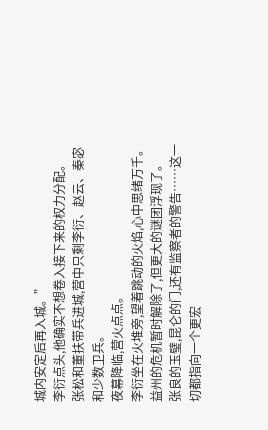城内安定后再入城。”
李衍点头,他确实不想卷入接下来的权力分配。
张松和董扶带兵进城,营中只剩李衍、赵云、秦宓和少数卫兵。
夜幕降临,营火点点。
李衍坐在火堆旁,望着跳动的火焰,心中思绪万千。
益州的危机暂时解除了,但更大的谜团浮现了。
张良的玉璧,昆仑的门,还有监察者的警告……这一切都指向一个更宏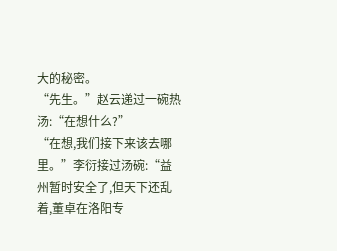大的秘密。
“先生。”赵云递过一碗热汤:“在想什么?”
“在想,我们接下来该去哪里。”李衍接过汤碗:“益州暂时安全了,但天下还乱着,董卓在洛阳专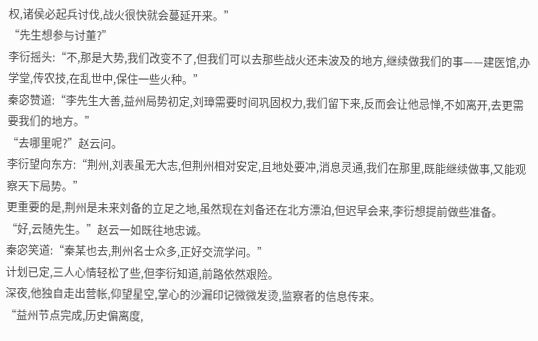权,诸侯必起兵讨伐,战火很快就会蔓延开来。”
“先生想参与讨董?”
李衍摇头:“不,那是大势,我们改变不了,但我们可以去那些战火还未波及的地方,继续做我们的事——建医馆,办学堂,传农技,在乱世中,保住一些火种。”
秦宓赞道:“李先生大善,益州局势初定,刘璋需要时间巩固权力,我们留下来,反而会让他忌惮,不如离开,去更需要我们的地方。”
“去哪里呢?”赵云问。
李衍望向东方:“荆州,刘表虽无大志,但荆州相对安定,且地处要冲,消息灵通,我们在那里,既能继续做事,又能观察天下局势。”
更重要的是,荆州是未来刘备的立足之地,虽然现在刘备还在北方漂泊,但迟早会来,李衍想提前做些准备。
“好,云随先生。”赵云一如既往地忠诚。
秦宓笑道:“秦某也去,荆州名士众多,正好交流学问。”
计划已定,三人心情轻松了些,但李衍知道,前路依然艰险。
深夜,他独自走出营帐,仰望星空,掌心的沙漏印记微微发烫,监察者的信息传来。
“益州节点完成,历史偏离度,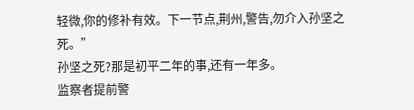轻微,你的修补有效。下一节点,荆州,警告,勿介入孙坚之死。”
孙坚之死?那是初平二年的事,还有一年多。
监察者提前警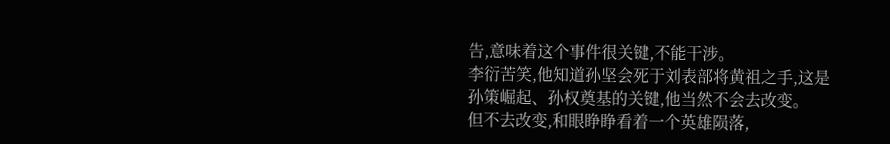告,意味着这个事件很关键,不能干涉。
李衍苦笑,他知道孙坚会死于刘表部将黄祖之手,这是孙策崛起、孙权奠基的关键,他当然不会去改变。
但不去改变,和眼睁睁看着一个英雄陨落,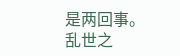是两回事。
乱世之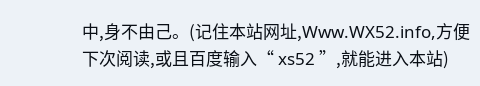中,身不由己。(记住本站网址,Www.WX52.info,方便下次阅读,或且百度输入“ xs52 ”,就能进入本站)